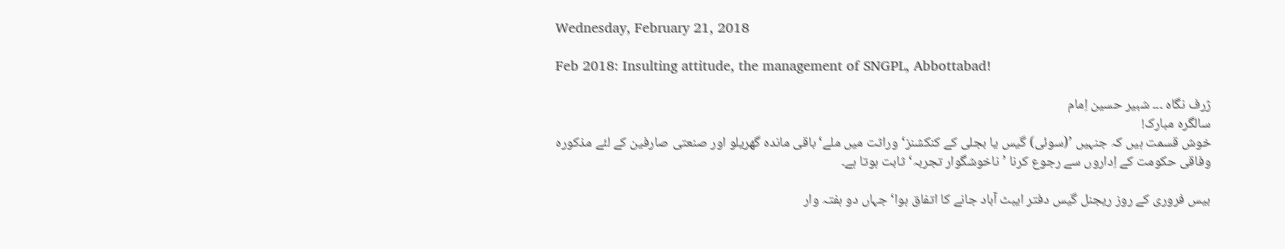Wednesday, February 21, 2018

Feb 2018: Insulting attitude, the management of SNGPL, Abbottabad!

ژرف نگاہ ۔۔۔ شبیر حسین اِمام
سالگرہ مبارک!
خوش قسمت ہیں کہ جنہیں ’(سوئی) گیس یا بجلی کے کنکشنز‘ وراثت میں ملے‘ باقی ماندہ گھریلو اور صنعتی صارفین کے لئے مذکورہ وفاقی حکومت کے اِداروں سے رجوع کرنا ’ناخوشگوار تجربہ‘ ثابت ہوتا ہے۔

بیس فروری کے روز ریجنل گیس دفتر ایبٹ آباد جانے کا اتفاق ہوا‘ جہاں دو ہفتہ وار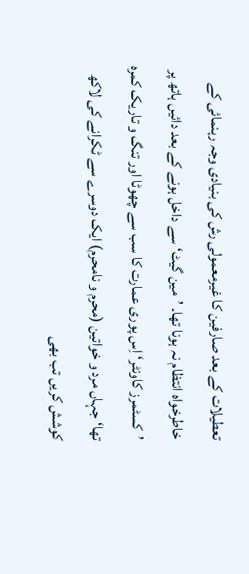تعطیلات کے بعد صارفین کا غیرمعمولی رش کی بنیادی وجہ رہنمائی کے خاطرخواہ انتظام نہ ہونا تھا۔ ’مین گیٹ‘ سے داخل ہونے کے بعد دائیں ہاتھ پر ’کسٹمرز کاونٹر‘ اِس پوری عمارت کا سب سے چھوٹا اور تنگ و تاریک کمرہ تھا‘ جہاں مرد و خواتین (محرم و نامحرم) ایک دوسرے سے ٹکرانے کی لاکھ کوشش کریں تب بھی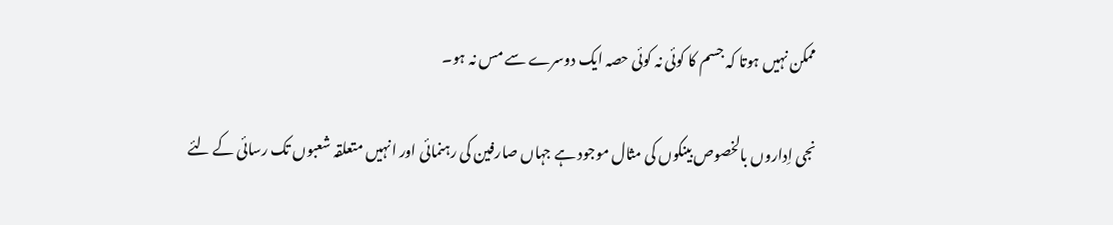ممکن نہیں ہوتا کہ جسم کا کوئی نہ کوئی حصہ ایک دوسرے سے مس نہ ہو۔

نجی اِداروں بالخصوص بینکوں کی مثال موجود ہے جہاں صارفین کی رہنمائی اور انہیں متعلقہ شعبوں تک رسائی کے لئے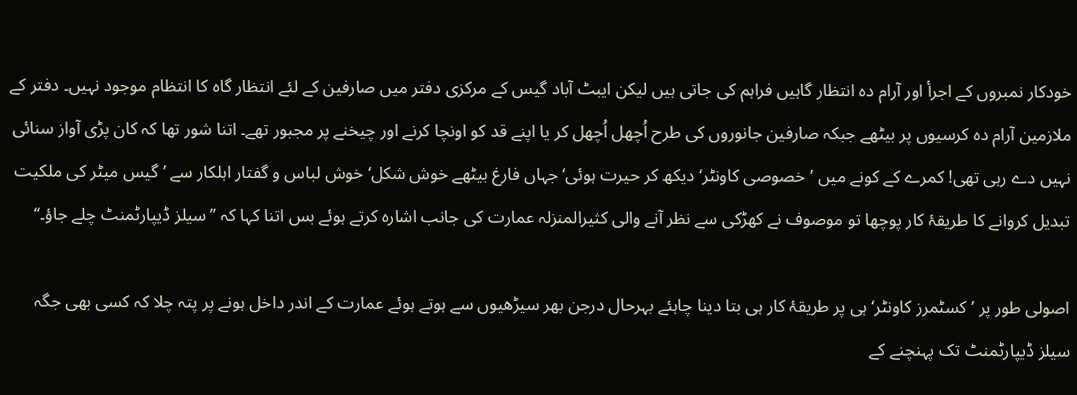خودکار نمبروں کے اجرأ اور آرام دہ انتظار گاہیں فراہم کی جاتی ہیں لیکن ایبٹ آباد گیس کے مرکزی دفتر میں صارفین کے لئے انتظار گاہ کا انتظام موجود نہیں۔ دفتر کے ملازمین آرام دہ کرسیوں پر بیٹھے جبکہ صارفین جانوروں کی طرح اُچھل اُچھل کر یا اپنے قد کو اونچا کرنے اور چیخنے پر مجبور تھے۔ اتنا شور تھا کہ کان پڑی آواز سنائی نہیں دے رہی تھی! کمرے کے کونے میں ’خصوصی کاونٹر‘ دیکھ کر حیرت ہوئی‘ جہاں فارغ بیٹھے خوش شکل‘ خوش لباس و گفتار اہلکار سے ’گیس میٹر کی ملکیت تبدیل کروانے کا طریقۂ کار پوچھا تو موصوف نے کھڑکی سے نظر آنے والی کثیرالمنزلہ عمارت کی جانب اشارہ کرتے ہوئے بس اتنا کہا کہ ’’سیلز ڈیپارٹمنٹ چلے جاؤ۔‘‘

اصولی طور پر ’کسٹمرز کاونٹر‘ ہی پر طریقۂ کار ہی بتا دینا چاہئے بہرحال درجن بھر سیڑھیوں سے ہوتے ہوئے عمارت کے اندر داخل ہونے پر پتہ چلا کہ کسی بھی جگہ سیلز ڈیپارٹمنٹ تک پہنچنے کے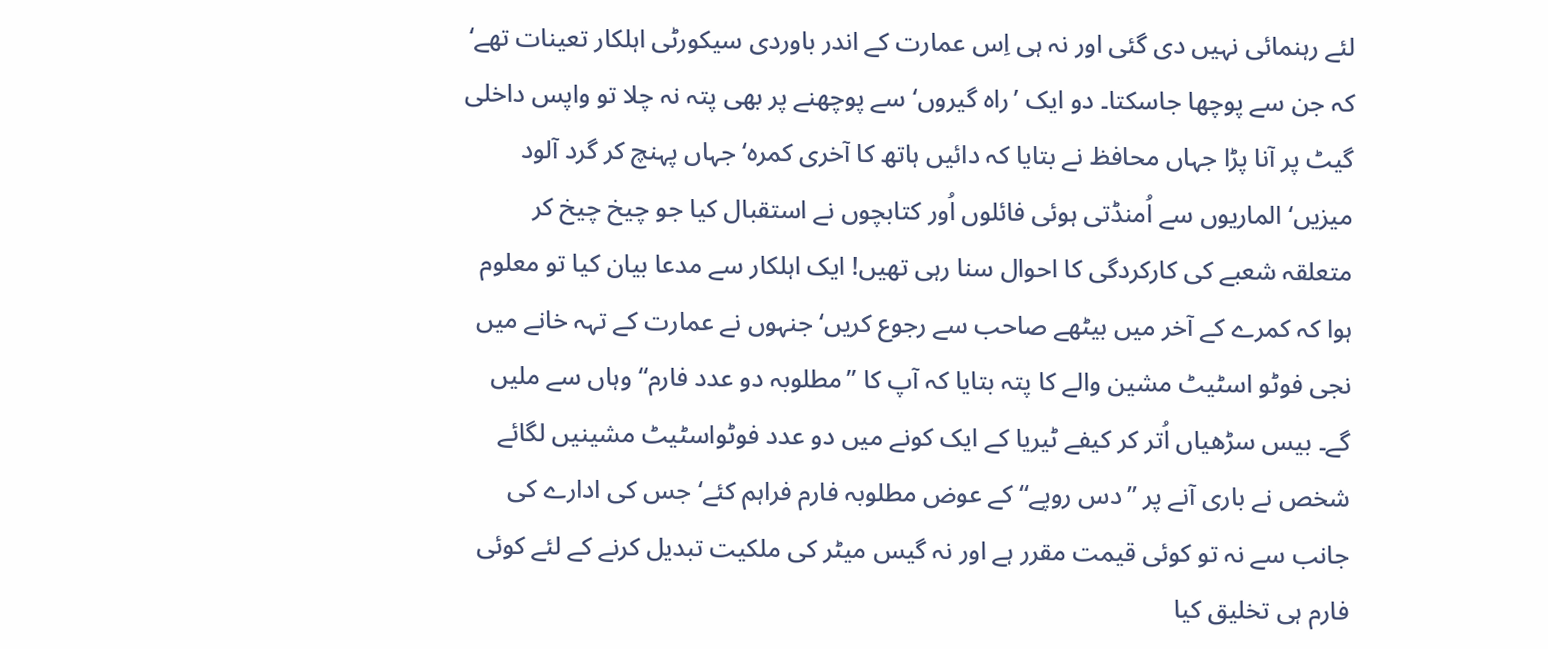لئے رہنمائی نہیں دی گئی اور نہ ہی اِس عمارت کے اندر باوردی سیکورٹی اہلکار تعینات تھے‘ کہ جن سے پوچھا جاسکتا۔ دو ایک ’راہ گیروں‘ سے پوچھنے پر بھی پتہ نہ چلا تو واپس داخلی گیٹ پر آنا پڑا جہاں محافظ نے بتایا کہ دائیں ہاتھ کا آخری کمرہ‘ جہاں پہنچ کر گرد آلود میزیں‘ الماریوں سے اُمنڈتی ہوئی فائلوں اُور کتابچوں نے استقبال کیا جو چیخ چیخ کر متعلقہ شعبے کی کارکردگی کا احوال سنا رہی تھیں! ایک اہلکار سے مدعا بیان کیا تو معلوم ہوا کہ کمرے کے آخر میں بیٹھے صاحب سے رجوع کریں‘ جنہوں نے عمارت کے تہہ خانے میں نجی فوٹو اسٹیٹ مشین والے کا پتہ بتایا کہ آپ کا ’’مطلوبہ دو عدد فارم‘‘ وہاں سے ملیں گے۔ بیس سڑھیاں اُتر کر کیفے ٹیریا کے ایک کونے میں دو عدد فوٹواسٹیٹ مشینیں لگائے شخص نے باری آنے پر ’’دس روپے‘‘ کے عوض مطلوبہ فارم فراہم کئے‘ جس کی ادارے کی جانب سے نہ تو کوئی قیمت مقرر ہے اور نہ گیس میٹر کی ملکیت تبدیل کرنے کے لئے کوئی فارم ہی تخلیق کیا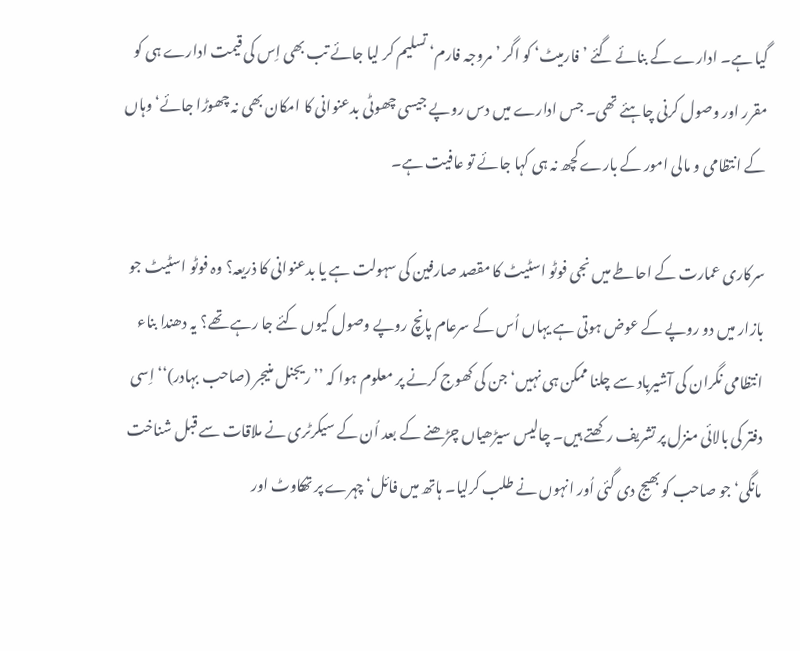گیا ہے۔ ادارے کے بنائے گئے ’فارمیٹ‘ کو اگر ’مروجہ فارم‘ تسلیم کر لیا جائے تب بھی اِس کی قیمت ادارے ہی کو مقرر اور وصول کرنی چاہئے تھی۔ جس ادارے میں دس روپے جیسی چھوٹی بدعنوانی کا امکان بھی نہ چھوڑا جائے‘ وہاں کے انتظامی و مالی امور کے بارے کچھ نہ ہی کہا جائے تو عافیت ہے۔

سرکاری عمارت کے احاطے میں نجی فوٹو اسٹیٹ کا مقصد صارفین کی سہولت ہے یا بدعنوانی کا ذریعہ؟ وہ فوٹو اسٹیٹ جو بازار میں دو روپے کے عوض ہوتی ہے یہاں اُس کے سرعام پانچ روپے وصول کیوں کئے جا رہے تھے؟ یہ دھندا بناء انتظامی نگران کی آشیرباد سے چلنا ممکن ہی نہیں‘ جن کی کھوج کرنے پر معلوم ہوا کہ ’’ریجنل منیجر (صاحب بہادر)‘‘ اِسی دفتر کی بالائی منزل پر تشریف رکھتے ہیں۔ چالیس سیڑھیاں چڑھنے کے بعد اُن کے سیکرٹری نے ملاقات سے قبل شناخت مانگی‘ جو صاحب کو بھیج دی گئی اُور انہوں نے طلب کرلیا۔ ہاتھ میں فائل‘ چہرے پر تھکاوٹ اور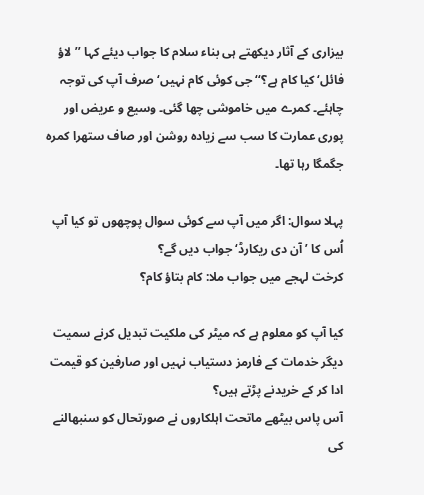بیزاری کے آثار دیکھتے ہی بناء سلام کا جواب دیئے کہا ’’لاؤ فائل‘ کیا کام ہے؟‘‘ جی کوئی کام نہیں‘ صرف آپ کی توجہ چاہئے۔ کمرے میں خاموشی چھا گئی۔ وسیع و عریض اور پوری عمارت کا سب سے زیادہ روشن اور صاف ستھرا کمرہ جگمگا رہا تھا۔

پہلا سوال: اگر میں آپ سے کوئی سوال پوچھوں تو کیا آپ اُس کا ’آن دی ریکارڈ‘ جواب دیں گے؟
کرخت لہجے میں جواب ملا: کام بتاؤ کام؟

کیا آپ کو معلوم ہے کہ میٹر کی ملکیت تبدیل کرنے سمیت دیگر خدمات کے فارمز دستیاب نہیں اور صارفین کو قیمت ادا کر کے خریدنے پڑتے ہیں؟
آس پاس بیٹھے ماتحت اہلکاروں نے صورتحال کو سنبھالنے کی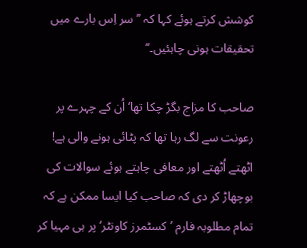کوشش کرتے ہوئے کہا کہ ’’سر اِس بارے میں تحقیقات ہونی چاہئیں۔‘‘

صاحب کا مزاج بگڑ چکا تھا‘ اُن کے چہرے پر رعونت سے لگ رہا تھا کہ پٹائی ہونے والی ہے! اٹھتے اُٹھتے اور معافی چاہتے ہوئے سوالات کی بوچھاڑ کر دی کہ صاحب کیا ایسا ممکن ہے کہ تمام مطلوبہ فارم ’کسٹمرز کاونٹر‘ پر ہی مہیا کر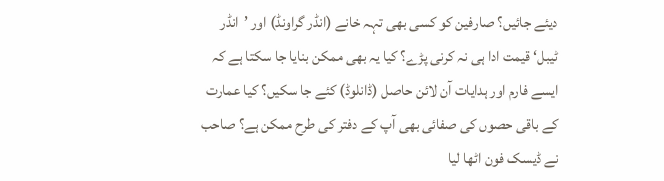دیئے جائیں؟ صارفین کو کسی بھی تہہ خانے (انڈر گراونڈ) اور ’انڈر ٹیبل‘ قیمت ادا ہی نہ کرنی پڑے؟ کیا یہ بھی ممکن بنایا جا سکتا ہے کہ ایسے فارم اور ہدایات آن لائن حاصل (ڈانلوڈ) کئے جا سکیں؟ کیا عمارت کے باقی حصوں کی صفائی بھی آپ کے دفتر کی طرح ممکن ہے؟ صاحب نے ڈیسک فون اٹھا لیا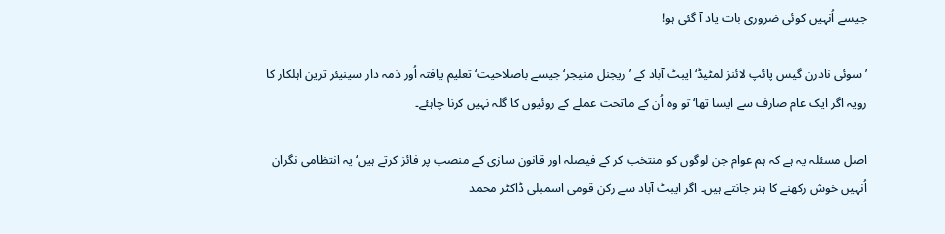جیسے اُنہیں کوئی ضروری بات یاد آ گئی ہو!

’سوئی نادرن گیس پائپ لائنز لمٹیڈ‘ ایبٹ آباد کے ’ریجنل منیجر‘ جیسے باصلاحیت‘ تعلیم یافتہ اُور ذمہ دار سینیئر ترین اہلکار کا رویہ اگر ایک عام صارف سے ایسا تھا‘ تو وہ اُن کے ماتحت عملے کے روئیوں کا گلہ نہیں کرنا چاہئے۔

اصل مسئلہ یہ ہے کہ ہم عوام جن لوگوں کو منتخب کر کے فیصلہ اور قانون سازی کے منصب پر فائز کرتے ہیں‘ یہ انتظامی نگران اُنہیں خوش رکھنے کا ہنر جانتے ہیں۔ اگر ایبٹ آباد سے رکن قومی اسمبلی ڈاکٹر محمد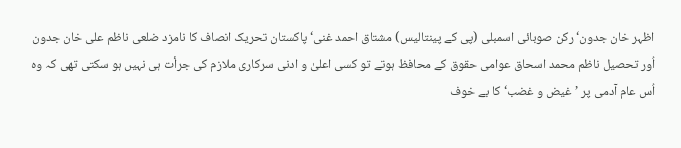اظہر خان جدون‘ رکن صوبائی اسمبلی (پی کے پینتالیس) مشتاق احمد غنی‘ پاکستان تحریک انصاف کا نامزد ضلعی ناظم علی خان جدون اُور تحصیل ناظم محمد اسحاق عوامی حقوق کے محافظ ہوتے تو کسی اعلیٰ و ادنی سرکاری ملازم کی جرأت ہی نہیں ہو سکتی تھی کہ وہ اُس عام آدمی پر ’غیض و غضب‘ کا بے خوف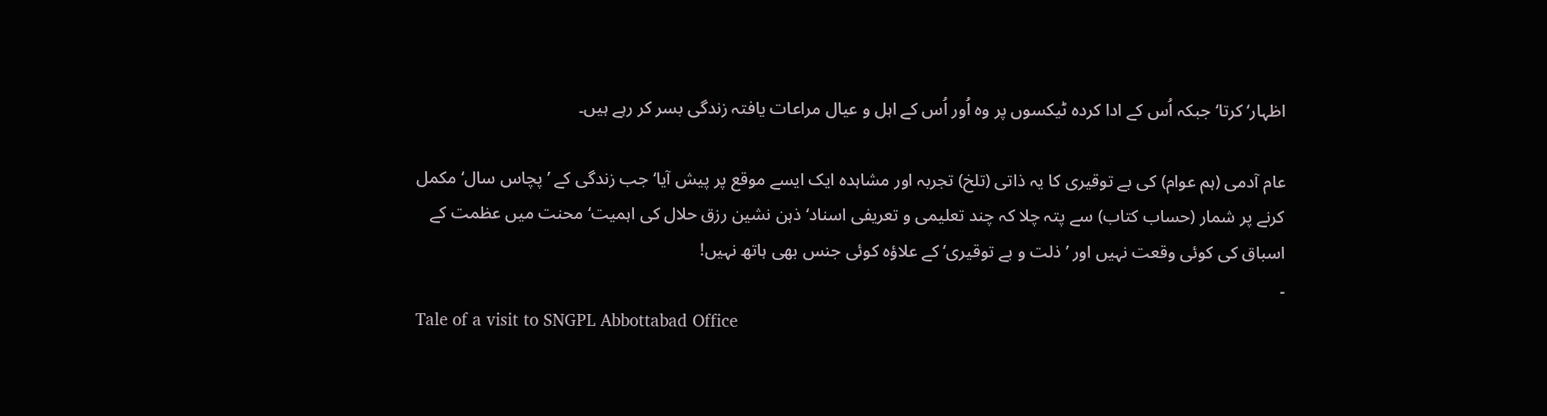اظہار‘ کرتا‘ جبکہ اُس کے ادا کردہ ٹیکسوں پر وہ اُور اُس کے اہل و عیال مراعات یافتہ زندگی بسر کر رہے ہیں۔

عام آدمی (ہم عوام) کی بے توقیری کا یہ ذاتی (تلخ) تجربہ اور مشاہدہ ایک ایسے موقع پر پیش آیا‘ جب زندگی کے ’پچاس سال‘ مکمل کرنے پر شمار (حساب کتاب) سے پتہ چلا کہ چند تعلیمی و تعریفی اسناد‘ ذہن نشین رزق حلال کی اہمیت‘ محنت میں عظمت کے اسباق کی کوئی وقعت نہیں اور ’ذلت و بے توقیری‘ کے علاؤہ کوئی جنس بھی ہاتھ نہیں!
۔
Tale of a visit to SNGPL Abbottabad Office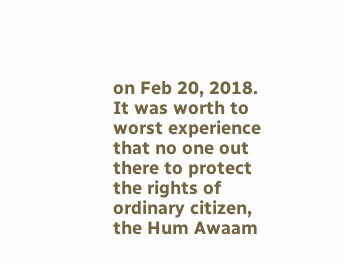on Feb 20, 2018.
It was worth to worst experience that no one out there to protect the rights of ordinary citizen, the Hum Awaam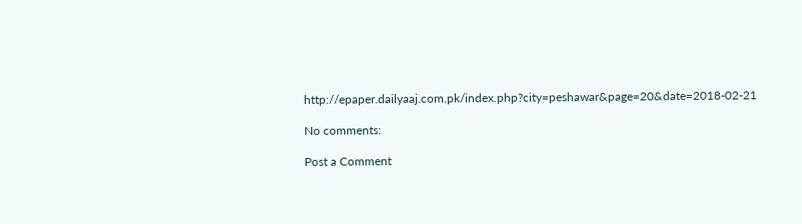http://epaper.dailyaaj.com.pk/index.php?city=peshawar&page=20&date=2018-02-21

No comments:

Post a Comment